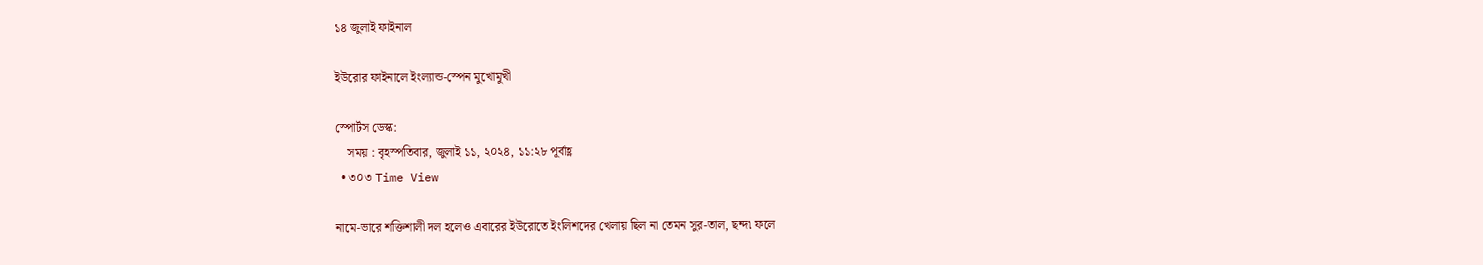১৪ জুলাই ফাইনাল

ইউরোর ফাইনালে ইংল্যান্ড-স্পেন মুখোমুখী

স্পোর্টস ডেস্ক:
    সময় : বৃহস্পতিবার, জুলাই ১১, ২০২৪, ১১:২৮ পূর্বাহ্ণ
  • ৩০৩ Time View

নামে-ভারে শক্তিশালী দল হলেও এবারের ইউরোতে ইংলিশদের খেলায় ছিল না তেমন সুর-তাল, ছন্দ৷ ফলে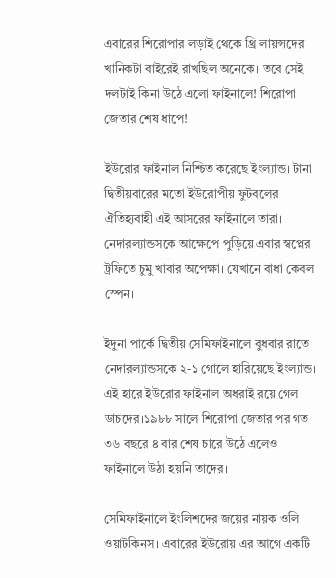এবারের শিরোপার লড়াই থেকে থ্রি লায়ন্সদের খানিকটা বাইরেই রাখছিল অনেকে। তবে সেই দলটাই কিনা উঠে এলো ফাইনালে! শিরোপা জেতার শেষ ধাপে!

ইউরোর ফাইনাল নিশ্চিত করেছে ইংল্যান্ড। টানা দ্বিতীয়বারের মতো ইউরোপীয় ফুটবলের ঐতিহ্যবাহী এই আসরের ফাইনালে তারা। নেদারল্যান্ডসকে আক্ষেপে পুড়িয়ে এবার স্বপ্নের ট্রফিতে চুমু খাবার অপেক্ষা। যেখানে বাধা কেবল স্পেন।

ইদুনা পার্কে দ্বিতীয় সেমিফাইনালে বুধবার রাতে নেদারল্যান্ডসকে ২-১ গোলে হারিয়েছে ইংল্যান্ড। এই হারে ইউরোর ফাইনাল অধরাই রয়ে গেল ডাচদের।১৯৮৮ সালে শিরোপা জেতার পর গত ৩৬ বছরে ৪ বার শেষ চারে উঠে এলেও ফাইনালে উঠা হয়নি তাদের।

সেমিফাইনালে ইংলিশদের জয়ের নায়ক ওলি ওয়াটকিনস। এবারের ইউরোয় এর আগে একটি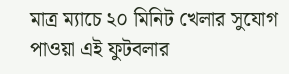মাত্র ম্যাচে ২০ মিনিট খেলার সুযোগ পাওয়া এই ফুটবলার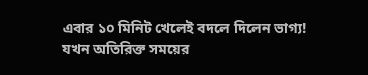এবার ১০ মিনিট খেলেই বদলে দিলেন ভাগ্য! যখন অতিরিক্ত সময়ের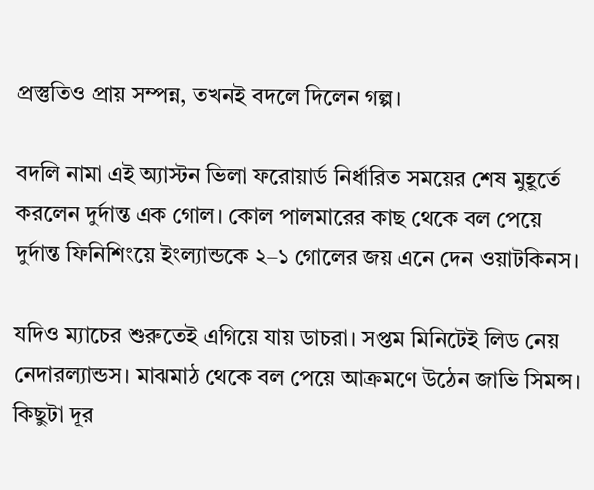প্রস্তুতিও প্রায় সম্পন্ন, তখনই বদলে দিলেন গল্প।

বদলি নামা এই অ্যাস্টন ভিলা ফরোয়ার্ড নির্ধারিত সময়ের শেষ মুহূর্তে করলেন দুর্দান্ত এক গোল। কোল পালমারের কাছ থেকে বল পেয়ে দুর্দান্ত ফিনিশিংয়ে ইংল্যান্ডকে ২–১ গোলের জয় এনে দেন ওয়াটকিনস।

যদিও ম্যাচের শুরুতেই এগিয়ে যায় ডাচরা। সপ্তম মিনিটেই লিড নেয় নেদারল্যান্ডস। মাঝমাঠ থেকে বল পেয়ে আক্রমণে উঠেন জাভি সিমন্স। কিছুটা দূর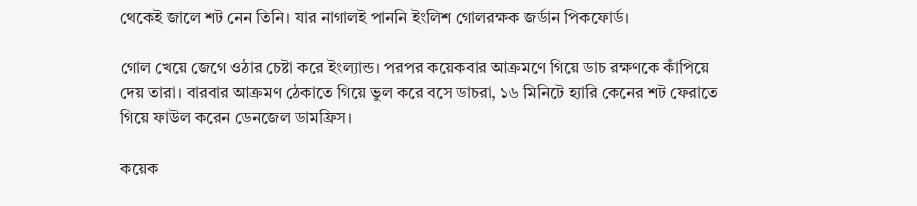থেকেই জালে শট নেন তিনি। যার নাগালই পাননি ইংলিশ গোলরক্ষক জর্ডান পিকফোর্ড।

গোল খেয়ে জেগে ওঠার চেষ্টা করে ইংল্যান্ড। পরপর কয়েকবার আক্রমণে গিয়ে ডাচ রক্ষণকে কাঁপিয়ে দেয় তারা। বারবার আক্রমণ ঠেকাতে গিয়ে ভুল করে বসে ডাচরা, ১৬ মিনিটে হ্যারি কেনের শট ফেরাতে গিয়ে ফাউল করেন ডেনজেল ডামফ্রিস।

কয়েক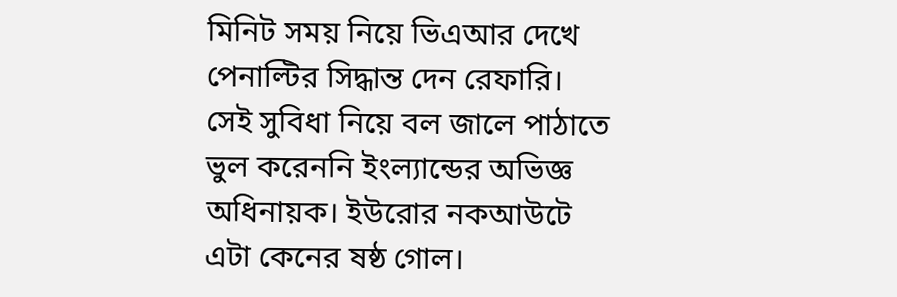মিনিট সময় নিয়ে ভিএআর দেখে পেনাল্টির সিদ্ধান্ত দেন রেফারি। সেই সুবিধা নিয়ে বল জালে পাঠাতে ভুল করেননি ইংল্যান্ডের অভিজ্ঞ অধিনায়ক। ইউরোর নকআউটে এটা কেনের ষষ্ঠ গোল।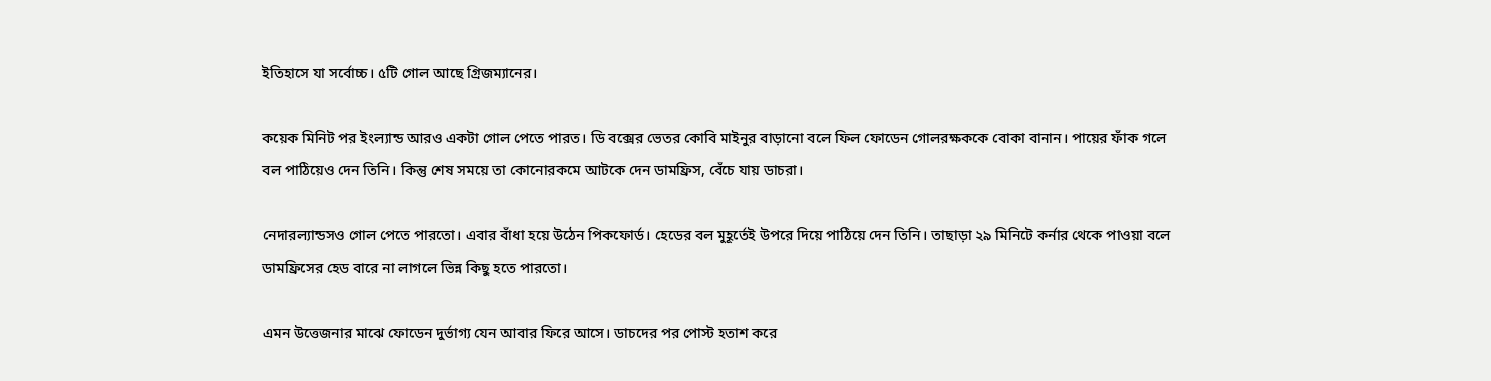ইতিহাসে যা সর্বোচ্চ। ৫টি গোল আছে গ্রিজম্যানের।

কয়েক মিনিট পর ইংল্যান্ড আরও একটা গোল পেতে পারত। ডি বক্সের ভেতর কোবি মাইনুর বাড়ানো বলে ফিল ফোডেন গোলরক্ষককে বোকা বানান। পায়ের ফাঁক গলে বল পাঠিয়েও দেন তিনি। কিন্তু শেষ সময়ে তা কোনোরকমে আটকে দেন ডামফ্রিস, বেঁচে যায় ডাচরা।

নেদারল্যান্ডসও গোল পেতে পারতো। এবার বাঁধা হয়ে উঠেন পিকফোর্ড। হেডের বল মুহূর্তেই উপরে দিয়ে পাঠিয়ে দেন তিনি। তাছাড়া ২৯ মিনিটে কর্নার থেকে পাওয়া বলে ডামফ্রিসের হেড বারে না লাগলে ভিন্ন কিছু হতে পারতো।

এমন উত্তেজনার মাঝে ফোডেন দুর্ভাগ্য যেন আবার ফিরে আসে। ডাচদের পর পোস্ট হতাশ করে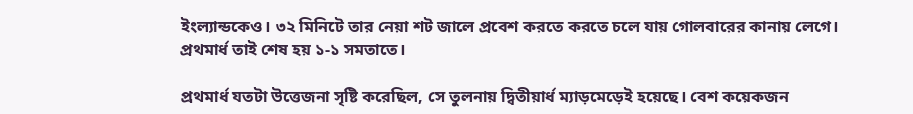ইংল্যান্ডকেও। ৩২ মিনিটে তার নেয়া শট জালে প্রবেশ করতে করতে চলে যায় গোলবারের কানায় লেগে। প্রথমার্ধ তাই শেষ হয় ১-১ সমতাতে।

প্রথমার্ধ যতটা উত্তেজনা সৃষ্টি করেছিল, সে তুলনায় দ্বিতীয়ার্ধ ম্যাড়মেড়েই হয়েছে। বেশ কয়েকজন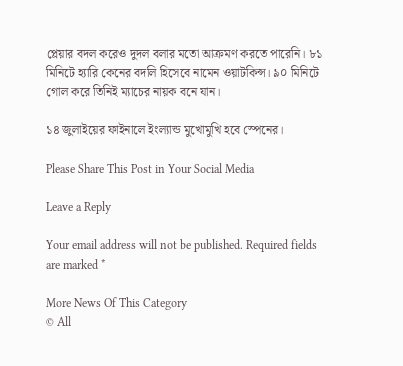প্লেয়ার বদল করেও দুদল বলার মতো আক্রমণ করতে পারেনি। ৮১ মিনিটে হ্যারি কেনের বদলি হিসেবে নামেন ওয়াটকিন্স। ৯০ মিনিটে গোল করে তিনিই ম্যাচের নায়ক বনে যান।

১৪ জুলাইয়ের ফাইনালে ইংল্যান্ড মুখোমুখি হবে স্পেনের।

Please Share This Post in Your Social Media

Leave a Reply

Your email address will not be published. Required fields are marked *

More News Of This Category
© All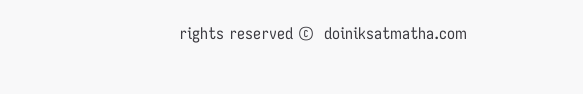rights reserved ©  doiniksatmatha.com